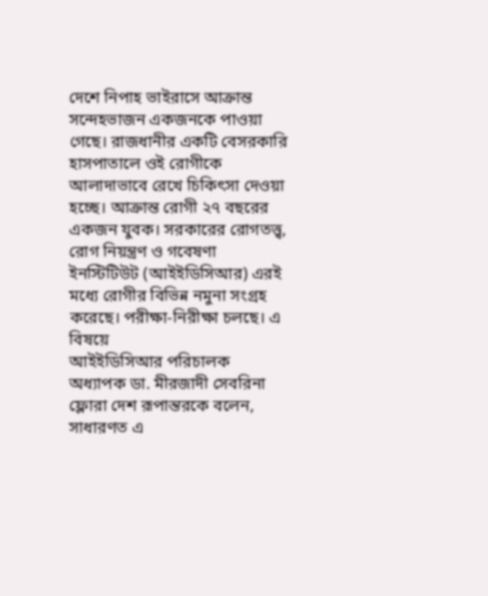দেশে নিপাহ ভাইরাসে আক্রান্ত সন্দেহভাজন একজনকে পাওয়া গেছে। রাজধানীর একটি বেসরকারি হাসপাতালে ওই রোগীকে আলাদাভাবে রেখে চিকিৎসা দেওয়া হচ্ছে। আক্রান্ত রোগী ২৭ বছরের একজন যুবক। সরকারের রোগতত্ত্ব, রোগ নিয়ন্ত্রণ ও গবেষণা ইনস্টিটিউট (আইইডিসিআর) এরই মধ্যে রোগীর বিভিন্ন নমুনা সংগ্রহ করেছে। পরীক্ষা-নিরীক্ষা চলছে। এ বিষয়ে
আইইডিসিআর পরিচালক অধ্যাপক ডা. মীরজাদী সেবরিনা ফ্লোরা দেশ রূপান্তরকে বলেন, সাধারণত এ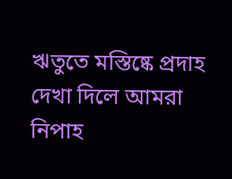ঋতুতে মস্তিষ্কে প্রদাহ দেখা দিলে আমরা নিপাহ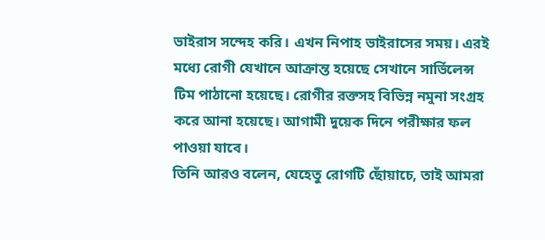ভাইরাস সন্দেহ করি। এখন নিপাহ ভাইরাসের সময়। এরই মধ্যে রোগী যেখানে আক্রান্ত হয়েছে সেখানে সার্ভিলেন্স টিম পাঠানো হয়েছে। রোগীর রক্তসহ বিভিন্ন নমুনা সংগ্রহ করে আনা হয়েছে। আগামী দুয়েক দিনে পরীক্ষার ফল পাওয়া যাবে।
তিনি আরও বলেন, যেহেতু রোগটি ছোঁয়াচে, তাই আমরা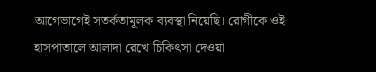আগেভাগেই সতর্কতামূলক ব্যবস্থা নিয়েছি। রোগীকে ওই হাসপাতালে আলাদা রেখে চিকিৎসা দেওয়া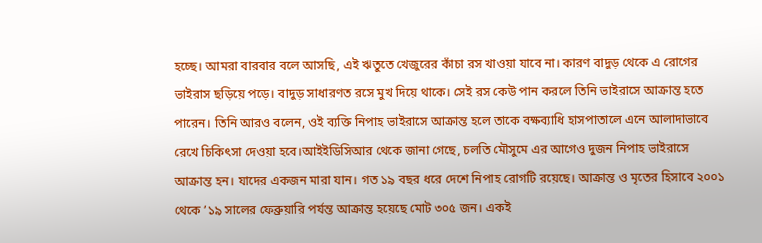হচ্ছে। আমরা বারবার বলে আসছি, এই ঋতুতে খেজুরের কাঁচা রস খাওয়া যাবে না। কারণ বাদুড় থেকে এ রোগের ভাইরাস ছড়িয়ে পড়ে। বাদুড় সাধারণত রসে মুখ দিয়ে থাকে। সেই রস কেউ পান করলে তিনি ভাইরাসে আক্রান্ত হতে পারেন। তিনি আরও বলেন, ওই ব্যক্তি নিপাহ ভাইরাসে আক্রান্ত হলে তাকে বক্ষব্যাধি হাসপাতালে এনে আলাদাভাবে রেখে চিকিৎসা দেওয়া হবে।আইইডিসিআর থেকে জানা গেছে, চলতি মৌসুমে এর আগেও দুজন নিপাহ ভাইরাসে আক্রান্ত হন। যাদের একজন মারা যান। গত ১৯ বছর ধরে দেশে নিপাহ রোগটি রয়েছে। আক্রান্ত ও মৃতের হিসাবে ২০০১ থেকে ’১৯ সালের ফেব্রুয়ারি পর্যন্ত আক্রান্ত হয়েছে মোট ৩০৫ জন। একই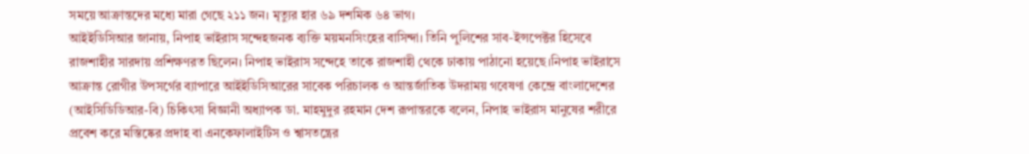সময়ে আক্রান্তদের মধ্যে মারা গেছে ২১১ জন। মৃত্যুর হার ৬৯ দশমিক ৬৪ ভাগ।
আইইডিসিআর জানায়, নিপাহ ভাইরাস সন্দেহজনক ব্যক্তি ময়মনসিংহের বাসিন্দা। তিনি পুলিশের সাব-ইন্সপেক্টর হিসেবে রাজশাহীর সারদায় প্রশিক্ষণরত ছিলেন। নিপাহ ভাইরাস সন্দেহে তাকে রাজশাহী থেকে ঢাকায় পাঠানো হয়েছে।নিপাহ ভাইরাসে আক্রান্ত রোগীর উপসর্গের ব্যাপারে আইইডিসিআরের সাবেক পরিচালক ও আন্তর্জাতিক উদরাময় গবেষণা কেন্দ্রে বাংলাদেশের (আইসিডিডিআর-বি) চিকিৎসা বিজ্ঞানী অধ্যাপক ডা. মাহমুদুর রহমান দেশ রূপান্তরকে বলেন, নিপাহ ভাইরাস মানুষের শরীরে প্রবেশ করে মস্তিষ্কের প্রদাহ বা এনকেফালাইটিস ও শ্বাসতন্ত্রের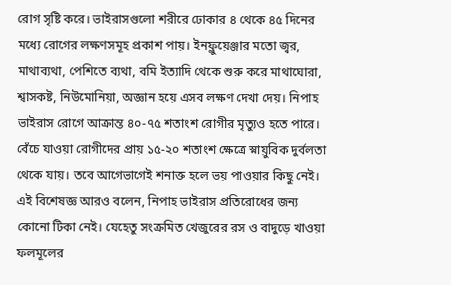রোগ সৃষ্টি করে। ভাইরাসগুলো শরীরে ঢোকার ৪ থেকে ৪৫ দিনের মধ্যে রোগের লক্ষণসমূহ প্রকাশ পায়। ইনফ্লুয়েঞ্জার মতো জ্বর, মাথাব্যথা, পেশিতে ব্যথা, বমি ইত্যাদি থেকে শুরু করে মাথাঘোরা, শ্বাসকষ্ট, নিউমোনিয়া, অজ্ঞান হয়ে এসব লক্ষণ দেখা দেয়। নিপাহ ভাইরাস রোগে আক্রান্ত ৪০-৭৫ শতাংশ রোগীর মৃত্যুও হতে পারে। বেঁচে যাওয়া রোগীদের প্রায় ১৫-২০ শতাংশ ক্ষেত্রে স্নায়ুবিক দুর্বলতা থেকে যায়। তবে আগেভাগেই শনাক্ত হলে ভয় পাওয়ার কিছু নেই।
এই বিশেষজ্ঞ আরও বলেন, নিপাহ ভাইরাস প্রতিরোধের জন্য কোনো টিকা নেই। যেহেতু সংক্রমিত খেজুরের রস ও বাদুড়ে খাওয়া ফলমূলের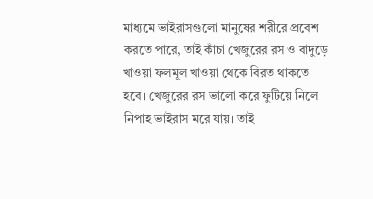মাধ্যমে ভাইরাসগুলো মানুষের শরীরে প্রবেশ করতে পারে, তাই কাঁচা খেজুরের রস ও বাদুড়ে খাওয়া ফলমূল খাওয়া থেকে বিরত থাকতে হবে। খেজুরের রস ভালো করে ফুটিয়ে নিলে নিপাহ ভাইরাস মরে যায়। তাই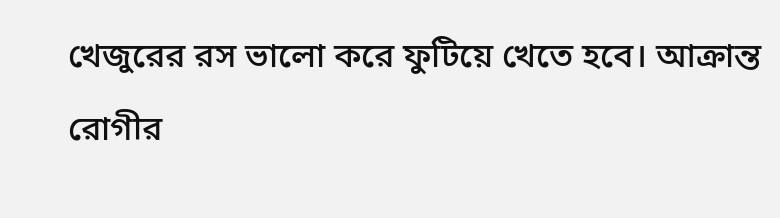খেজুরের রস ভালো করে ফুটিয়ে খেতে হবে। আক্রান্ত রোগীর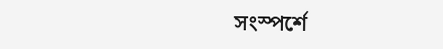সংস্পর্শে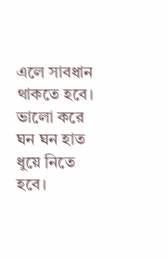এলে সাবধান থাকতে হবে। ভালো করে ঘন ঘন হাত ধুয়ে নিতে হবে।